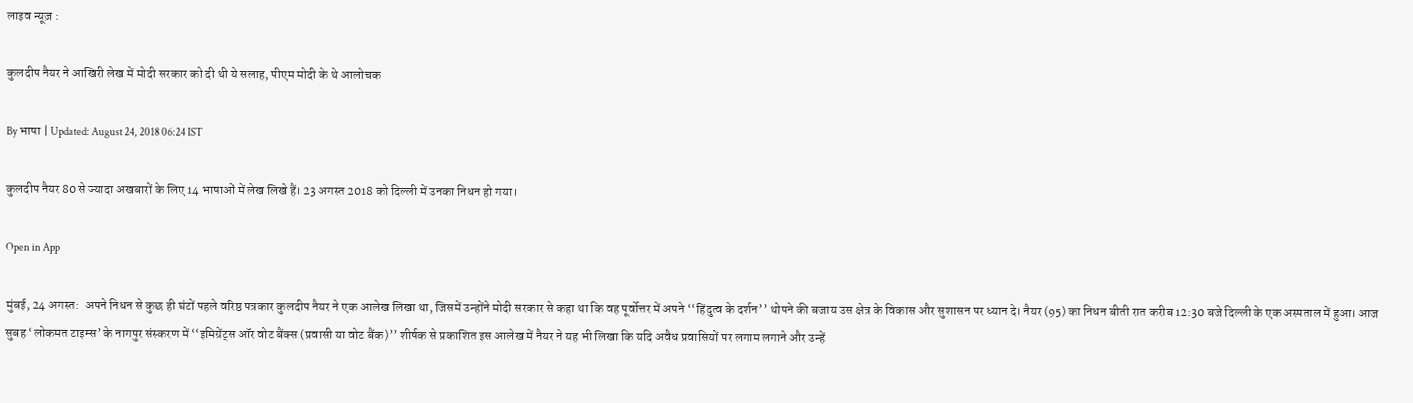लाइव न्यूज़ :

कुलदीप नैयर ने आखिरी लेख में मोदी सरकार को दी थी ये सलाह, पीएम मोदी के थे आलोचक

By भाषा | Updated: August 24, 2018 06:24 IST

कुलदीप नैयर 80 से ज्यादा अखबारों के लिए 14 भाषाओं में लेख लिखे हैं। 23 अगस्त 2018 को दिल्ली में उनका निधन हो गया।

Open in App

मुंबई, 24 अगस्त:  अपने निधन से कुछ ही घंटों पहले वरिष्ठ पत्रकार कुलदीप नैयर ने एक आलेख लिखा था, जिसमें उन्होंने मोदी सरकार से कहा था कि वह पूर्वोत्तर में अपने ‘‘हिंदुत्व के दर्शन’’ थोपने की बजाय उस क्षेत्र के विकास और सुशासन पर ध्यान दे। नैयर (95) का निधन बीती रात करीब 12:30 बजे दिल्ली के एक अस्पताल में हुआ। आज सुबह ‘लोकमत टाइम्स’ के नागपुर संस्करण में ‘‘इमिग्रेंट्स ऑर वोट बैंक्स (प्रवासी या वोट बैंक)’’ शीर्षक से प्रकाशित इस आलेख में नैयर ने यह भी लिखा कि यदि अवैध प्रवासियों पर लगाम लगाने और उन्हें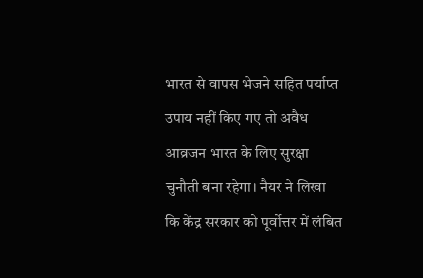भारत से वापस भेजने सहित पर्याप्त उपाय नहीं किए गए तो अवैध आव्रजन भारत के लिए सुरक्षा चुनौती बना रहेगा। नैयर ने लिखा कि केंद्र सरकार को पूर्वोत्तर में लंबित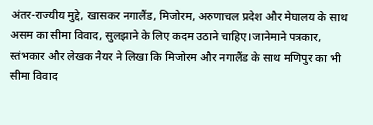अंतर-राज्यीय मुद्दे, खासकर नगालैंड, मिजोरम, अरुणाचल प्रदेश और मेघालय के साथ असम का सीमा विवाद, सुलझाने के लिए कदम उठाने चाहिए।जानेमाने पत्रकार, स्तंभकार और लेखक नैयर ने लिखा कि मिजोरम और नगालैंड के साथ मणिपुर का भी सीमा विवाद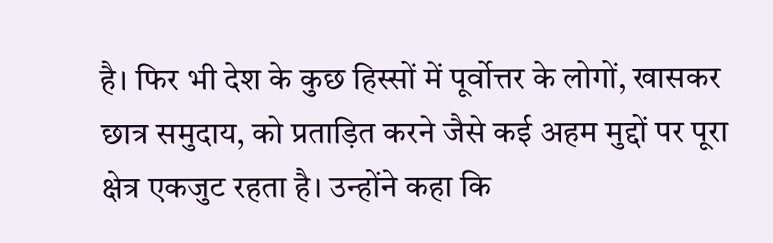है। फिर भी देश के कुछ हिस्सों में पूर्वोत्तर के लोगों, खासकर छात्र समुदाय, को प्रताड़ित करने जैसे कई अहम मुद्दों पर पूरा क्षेत्र एकजुट रहता है। उन्होंने कहा कि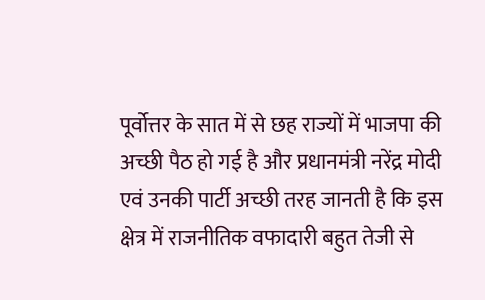पूर्वोत्तर के सात में से छह राज्यों में भाजपा की अच्छी पैठ हो गई है और प्रधानमंत्री नरेंद्र मोदी एवं उनकी पार्टी अच्छी तरह जानती है कि इस क्षेत्र में राजनीतिक वफादारी बहुत तेजी से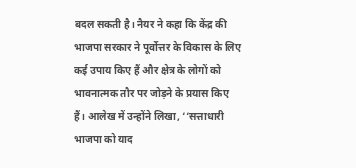बदल सकती है। नैयर ने कहा कि केंद्र की भाजपा सरकार ने पूर्वोत्तर के विकास के लिए कई उपाय किए हैं और क्षेत्र के लोगों को भावनात्मक तौर पर जोड़ने के प्रयास किए हैं। आलेख में उन्होंने लिखा, ‘‘सत्ताधारी भाजपा को याद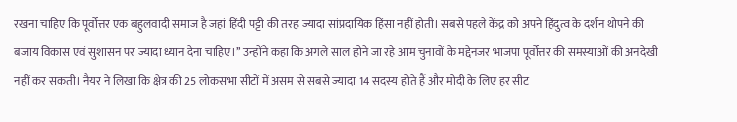रखना चाहिए कि पूर्वोत्तर एक बहुलवादी समाज है जहां हिंदी पट्टी की तरह ज्यादा सांप्रदायिक हिंसा नहीं होती। सबसे पहले केंद्र को अपने हिंदुत्व के दर्शन थोपने की बजाय विकास एवं सुशासन पर ज्यादा ध्यान देना चाहिए।’’ उन्होंने कहा कि अगले साल होने जा रहे आम चुनावों के मद्देनजर भाजपा पूर्वोत्तर की समस्याओं की अनदेखी नहीं कर सकती। नैयर ने लिखा कि क्षेत्र की 25 लोकसभा सीटों में असम से सबसे ज्यादा 14 सदस्य होते हैं और मोदी के लिए हर सीट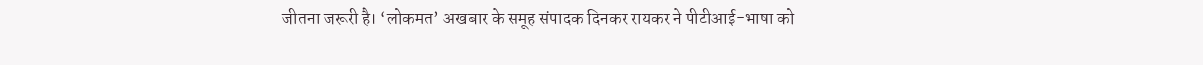जीतना जरूरी है। ‘लोकमत’ अखबार के समूह संपादक दिनकर रायकर ने पीटीआई-भाषा को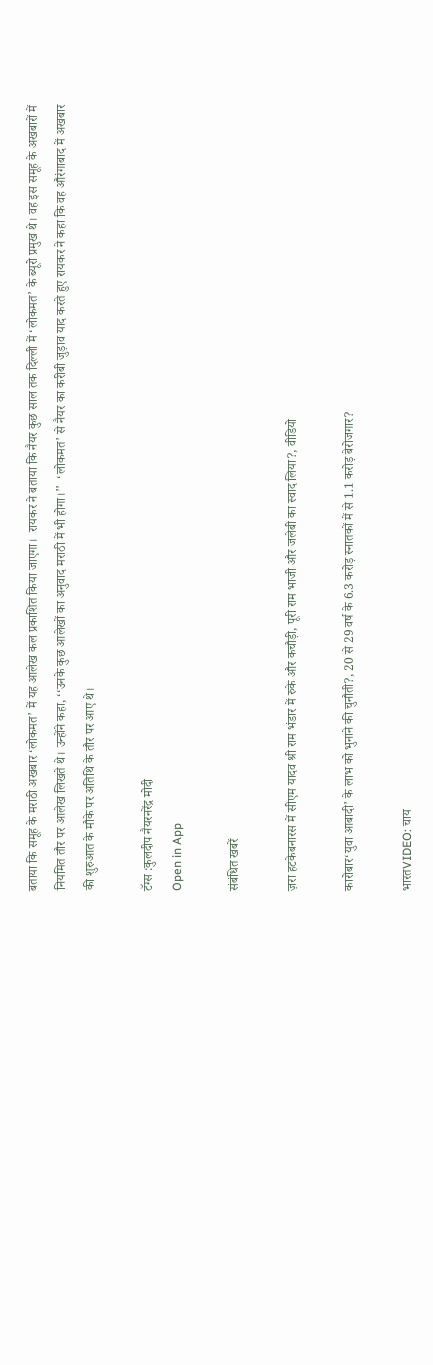बताया कि समूह के मराठी अखबार ‘लोकमत’ में यह आलेख कल प्रकाशित किया जाएगा।  रायकर ने बताया कि नैयर कुछ साल तक दिल्ली में ‘लोकमत’ के ब्यूरो प्रमुख थे। वह इस समूह के अखबारों में नियमित तौर पर आलेख लिखते थे। उन्होंने कहा, ‘‘उनके कुछ आलेखों का अनुवाद मराठी में भी होगा।’’  ‘लोकमत’ से नैयर का करीबी जुड़ाव याद करते हुए रायकर ने कहा कि वह औरंगाबाद में अखबार की शुरुआत के मौके पर अतिथि के तौर पर आए थे।

टॅग्स :कुलदीप नैयरनरेंद्र मोदी
Open in App

संबंधित खबरें

ज़रा हटकेबनारस में सीएम यादव श्री राम भंडार में रुके और कचौड़ी, पूरी राम भाजी और जलेबी का स्वाद लिया?, वीडियो

कारोबार‘युवा आबादी’ के लाभ को भुनाने की चुनौती?, 20 से 29 वर्ष के 6.3 करोड़ स्नातकों में से 1.1 करोड़ बेरोजगार?

भारतVIDEO: चाय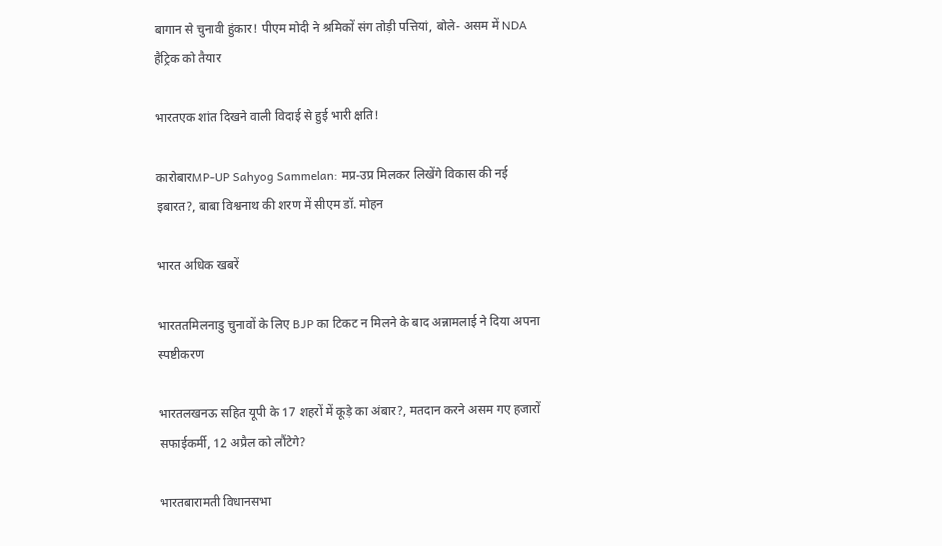बागान से चुनावी हुंकार! पीएम मोदी ने श्रमिकों संग तोड़ी पत्तियां, बोले- असम में NDA हैट्रिक को तैयार

भारतएक शांत दिखने वाली विदाई से हुई भारी क्षति!

कारोबारMP-UP Sahyog Sammelan: मप्र-उप्र मिलकर लिखेंगे विकास की नई इबारत?, बाबा विश्वनाथ की शरण में सीएम डॉ. मोहन

भारत अधिक खबरें

भारततमिलनाडु चुनावों के लिए BJP का टिकट न मिलने के बाद अन्नामलाई ने दिया अपना स्पष्टीकरण

भारतलखनऊ सहित यूपी के 17 शहरों में कूड़े का अंबार?, मतदान करने असम गए हजारों सफाईकर्मी, 12 अप्रैल को लौंटेगे?

भारतबारामती विधानसभा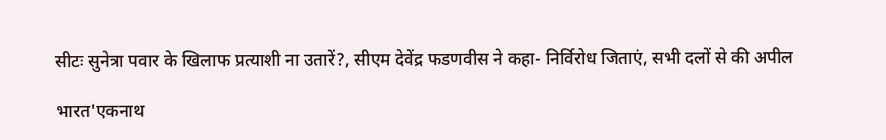सीटः सुनेत्रा पवार के खिलाफ प्रत्याशी ना उतारें?, सीएम देवेंद्र फडणवीस ने कहा- निर्विरोध जिताएं, सभी दलों से की अपील

भारत'एकनाथ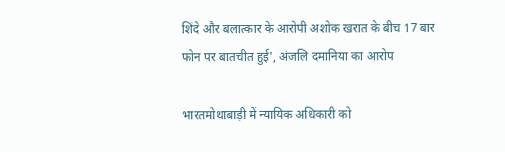शिंदे और बलात्कार के आरोपी अशोक खरात के बीच 17 बार फोन पर बातचीत हुई', अंजलि दमानिया का आरोप

भारतमोथाबाड़ी में न्यायिक अधिकारी को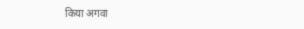किया अगवा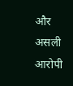और असली आरोपी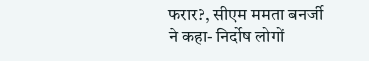फरार?, सीएम ममता बनर्जी ने कहा- निर्दोष लोगों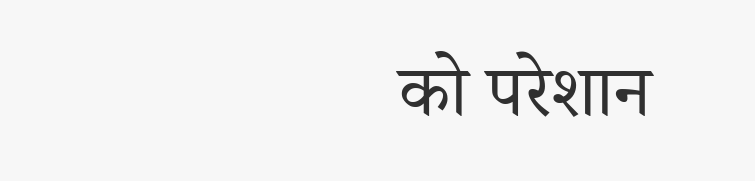को परेशान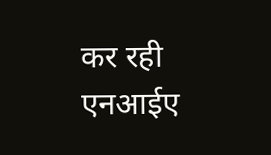कर रही एनआईए